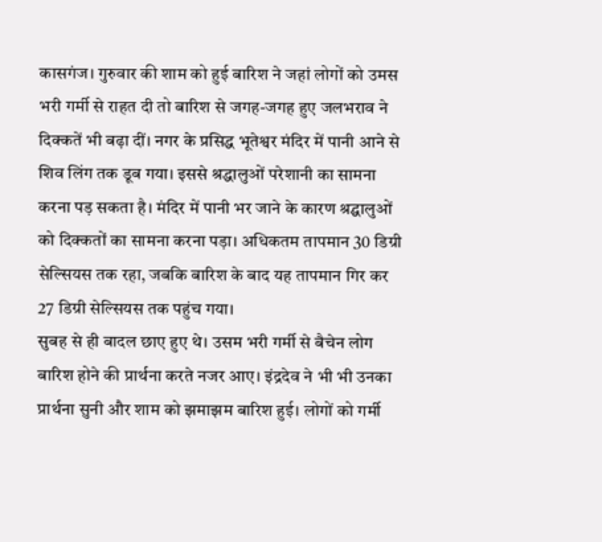कासगंज। गुरुवार की शाम को हुई बारिश ने जहां लोगों को उमस भरी गर्मी से राहत दी तो बारिश से जगह-जगह हुए जलभराव ने दिक्कतें भी बढ़ा दीं। नगर के प्रसिद्ध भूतेश्वर मंदिर में पानी आने से शिव लिंग तक डूब गया। इससे श्रद्धालुओं परेशानी का सामना करना पड़ सकता है। मंदिर में पानी भर जाने के कारण श्रद्घालुओं को दिक्कतों का सामना करना पड़ा। अधिकतम तापमान 30 डिग्री सेल्सियस तक रहा, जबकि बारिश के बाद यह तापमान गिर कर 27 डिग्री सेल्सियस तक पहुंच गया।
सुबह से ही बादल छाए हुए थे। उसम भरी गर्मी से बैचेन लोग बारिश होने की प्रार्थना करते नजर आए। इंद्रदेव ने भी भी उनका प्रार्थना सुनी और शाम को झमाझम बारिश हुई। लोगों को गर्मी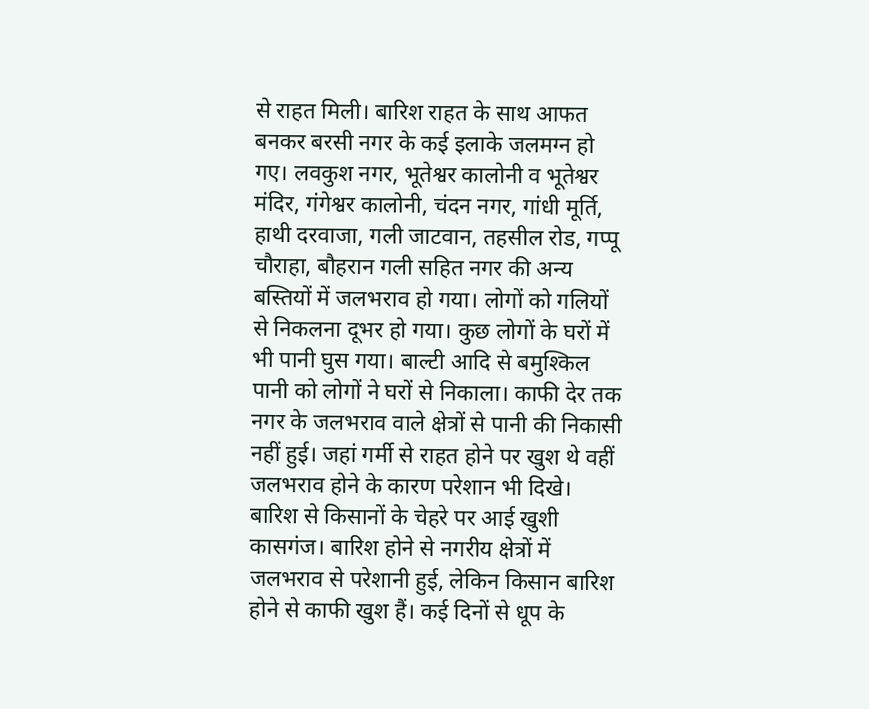से राहत मिली। बारिश राहत के साथ आफत बनकर बरसी नगर के कई इलाके जलमग्न हो गए। लवकुश नगर, भूतेश्वर कालोनी व भूतेश्वर मंदिर, गंगेश्वर कालोनी, चंदन नगर, गांधी मूर्ति, हाथी दरवाजा, गली जाटवान, तहसील रोड, गप्पू चौराहा, बौहरान गली सहित नगर की अन्य बस्तियों में जलभराव हो गया। लोगों को गलियों से निकलना दूभर हो गया। कुछ लोगों के घरों में भी पानी घुस गया। बाल्टी आदि से बमुश्किल पानी को लोगों ने घरों से निकाला। काफी देर तक नगर के जलभराव वाले क्षेत्रों से पानी की निकासी नहीं हुई। जहां गर्मी से राहत होने पर खुश थे वहीं जलभराव होने के कारण परेशान भी दिखे।
बारिश से किसानों के चेहरे पर आई खुशी
कासगंज। बारिश होने से नगरीय क्षेत्रों में जलभराव से परेशानी हुई, लेकिन किसान बारिश होने से काफी खुश हैं। कई दिनों से धूप के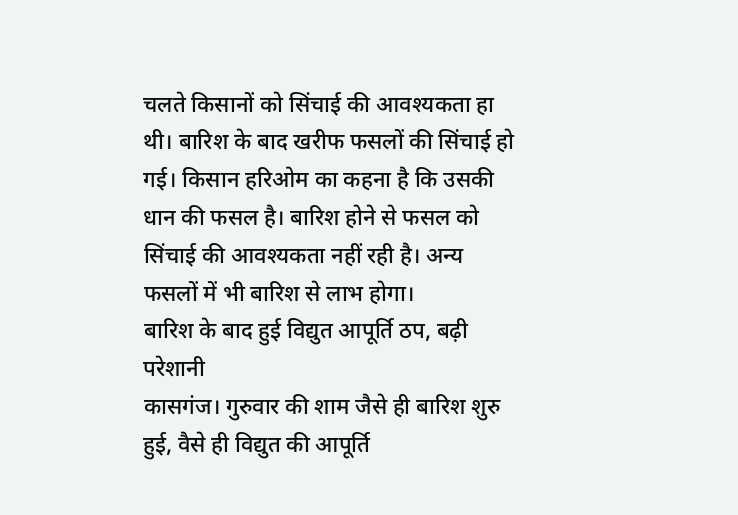चलते किसानों को सिंचाई की आवश्यकता हा थी। बारिश के बाद खरीफ फसलों की सिंचाई हो गई। किसान हरिओम का कहना है कि उसकी धान की फसल है। बारिश होने से फसल को सिंचाई की आवश्यकता नहीं रही है। अन्य फसलों में भी बारिश से लाभ होगा।
बारिश के बाद हुई विद्युत आपूर्ति ठप, बढ़ी परेशानी
कासगंज। गुरुवार की शाम जैसे ही बारिश शुरु हुई, वैसे ही विद्युत की आपूर्ति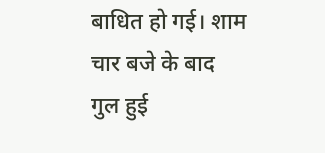बाधित हो गई। शाम चार बजे के बाद गुल हुई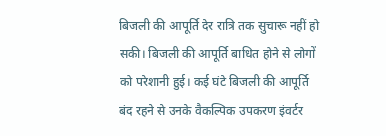बिजली की आपूर्ति देर रात्रि तक सुचारू नहीं हो सकी। बिजली की आपूर्ति बाधित होने से लोगों को परेशानी हुई। कई घंटे बिजली की आपूर्ति बंद रहने से उनके वैकल्पिक उपकरण इंवर्टर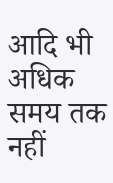आदि भी अधिक समय तक नहीं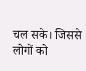चल सके। जिससे लोगों को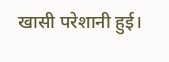खासी परेशानी हुई।